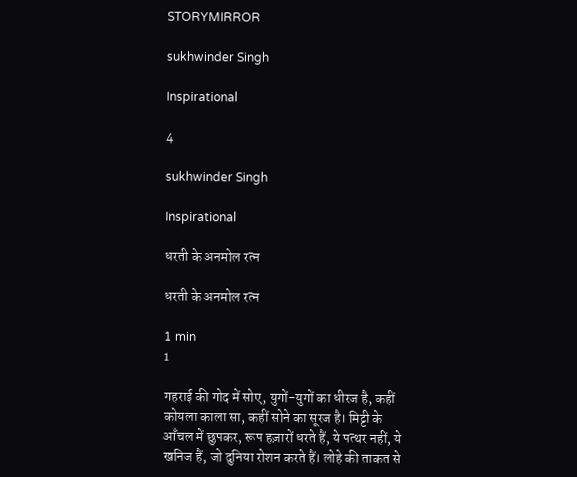STORYMIRROR

sukhwinder Singh

Inspirational

4

sukhwinder Singh

Inspirational

धरती के अनमोल रत्न

धरती के अनमोल रत्न

1 min
1

गहराई की गोद में सोए, युगों-युगों का धीरज है, कहीं कोयला काला सा, कहीं सोने का सूरज है। मिट्टी के आँचल में छुपकर, रूप हज़ारों धरते हैं, ये पत्थर नहीं, ये खनिज हैं, जो दुनिया रोशन करते हैं। लोहे की ताकत से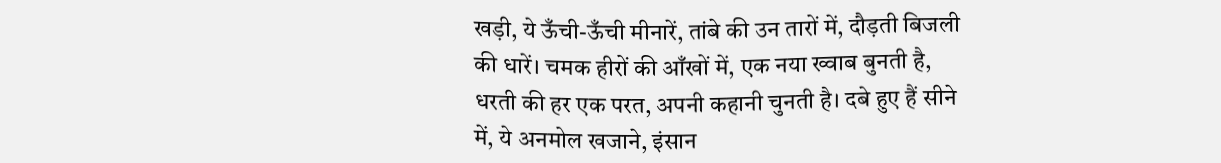खड़ी, ये ऊँची-ऊँची मीनारें, तांबे की उन तारों में, दौड़ती बिजली की धारें। चमक हीरों की आँखों में, एक नया ख्वाब बुनती है, धरती की हर एक परत, अपनी कहानी चुनती है। दबे हुए हैं सीने में, ये अनमोल खजाने, इंसान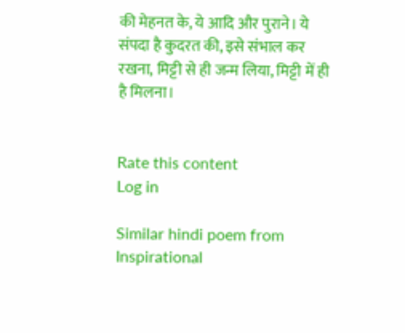की मेहनत के, ये आदि और पुराने। ये संपदा है कुदरत की, इसे संभाल कर रखना, मिट्टी से ही जन्म लिया, मिट्टी में ही है मिलना।


Rate this content
Log in

Similar hindi poem from Inspirational